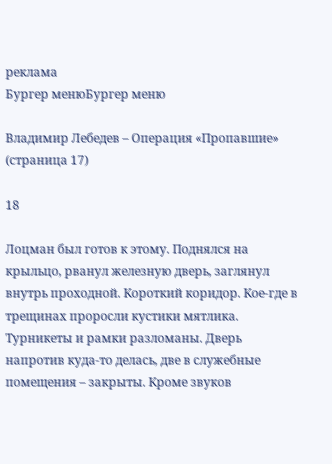реклама
Бургер менюБургер меню

Владимир Лебедев – Операция «Пропавшие» (страница 17)

18

Лоцман был готов к этому. Поднялся на крыльцо, рванул железную дверь, заглянул внутрь проходной. Короткий коридор. Кое-где в трещинах проросли кустики мятлика. Турникеты и рамки разломаны. Дверь напротив куда-то делась, две в служебные помещения – закрыты. Кроме звуков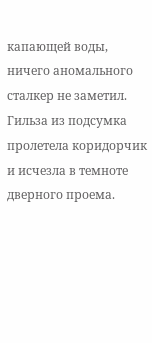капающей воды, ничего аномального сталкер не заметил. Гильза из подсумка пролетела коридорчик и исчезла в темноте дверного проема.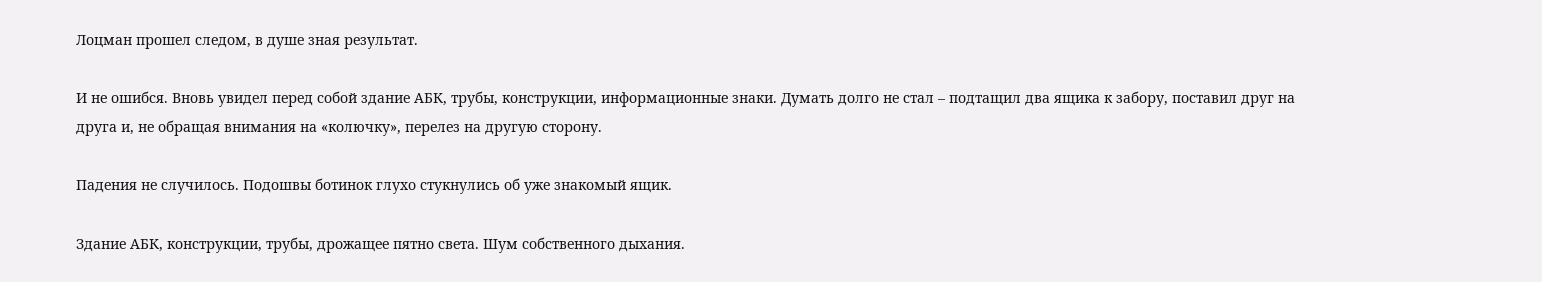Лоцман прошел следом, в душе зная результат.

И не ошибся. Вновь увидел перед собой здание АБК, трубы, конструкции, информационные знаки. Думать долго не стал – подтащил два ящика к забору, поставил друг на друга и, не обращая внимания на «колючку», перелез на другую сторону.

Падения не случилось. Подошвы ботинок глухо стукнулись об уже знакомый ящик.

Здание АБК, конструкции, трубы, дрожащее пятно света. Шум собственного дыхания.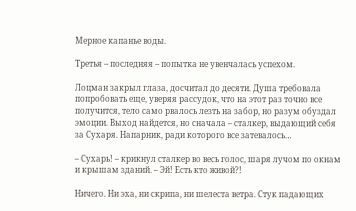Мерное капанье воды.

Третья – последняя – попытка не увенчалась успехом.

Лоцман закрыл глаза, досчитал до десяти. Душа требовала попробовать еще, уверяя рассудок, что на этот раз точно все получится, тело само рвалось лезть на забор, но разум обуздал эмоции. Выход найдется, но сначала – сталкер, выдающий себя за Сухаря. Напарник, ради которого все затевалось…

– Сухарь! – крикнул сталкер во весь голос, шаря лучом по окнам и крышам зданий. – Эй! Есть кто живой?!

Ничего. Ни эха, ни скрипа, ни шелеста ветра. Стук падающих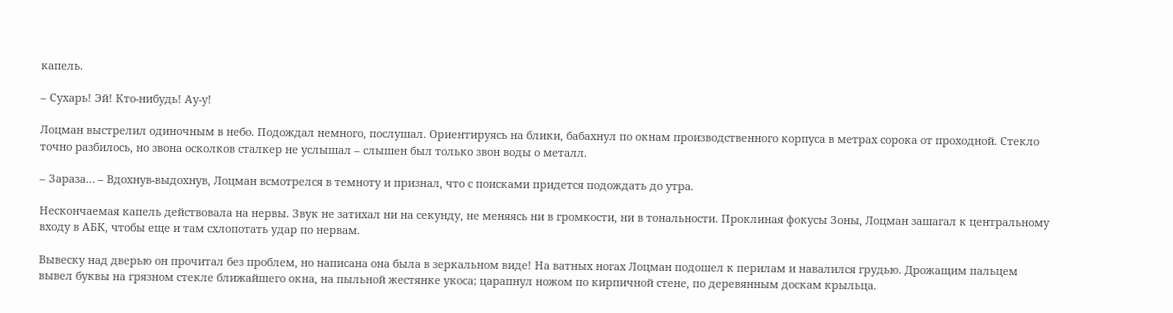капель.

– Сухарь! Эй! Кто-нибудь! Ау-у!

Лоцман выстрелил одиночным в небо. Подождал немного, послушал. Ориентируясь на блики, бабахнул по окнам производственного корпуса в метрах сорока от проходной. Стекло точно разбилось, но звона осколков сталкер не услышал – слышен был только звон воды о металл.

– Зараза… – Вдохнув-выдохнув, Лоцман всмотрелся в темноту и признал, что с поисками придется подождать до утра.

Нескончаемая капель действовала на нервы. Звук не затихал ни на секунду, не меняясь ни в громкости, ни в тональности. Проклиная фокусы Зоны, Лоцман зашагал к центральному входу в АБК, чтобы еще и там схлопотать удар по нервам.

Вывеску над дверью он прочитал без проблем, но написана она была в зеркальном виде! На ватных ногах Лоцман подошел к перилам и навалился грудью. Дрожащим пальцем вывел буквы на грязном стекле ближайшего окна, на пыльной жестянке укоса; царапнул ножом по кирпичной стене, по деревянным доскам крыльца.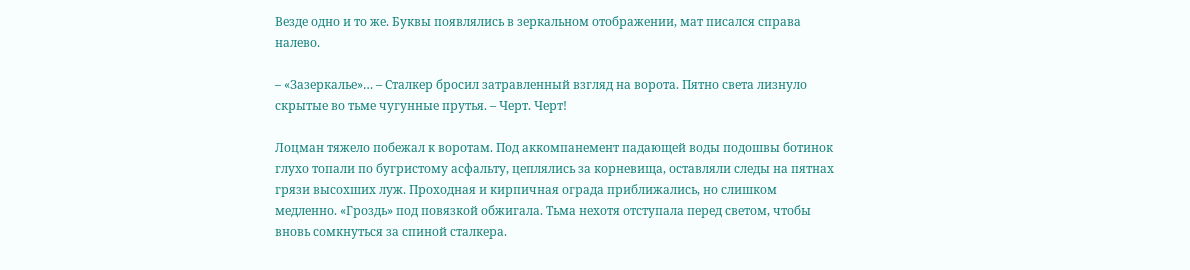Везде одно и то же. Буквы появлялись в зеркальном отображении, мат писался справа налево.

– «Зазеркалье»… – Сталкер бросил затравленный взгляд на ворота. Пятно света лизнуло скрытые во тьме чугунные прутья. – Черт. Черт!

Лоцман тяжело побежал к воротам. Под аккомпанемент падающей воды подошвы ботинок глухо топали по бугристому асфальту, цеплялись за корневища, оставляли следы на пятнах грязи высохших луж. Проходная и кирпичная ограда приближались, но слишком медленно. «Гроздь» под повязкой обжигала. Тьма нехотя отступала перед светом, чтобы вновь сомкнуться за спиной сталкера.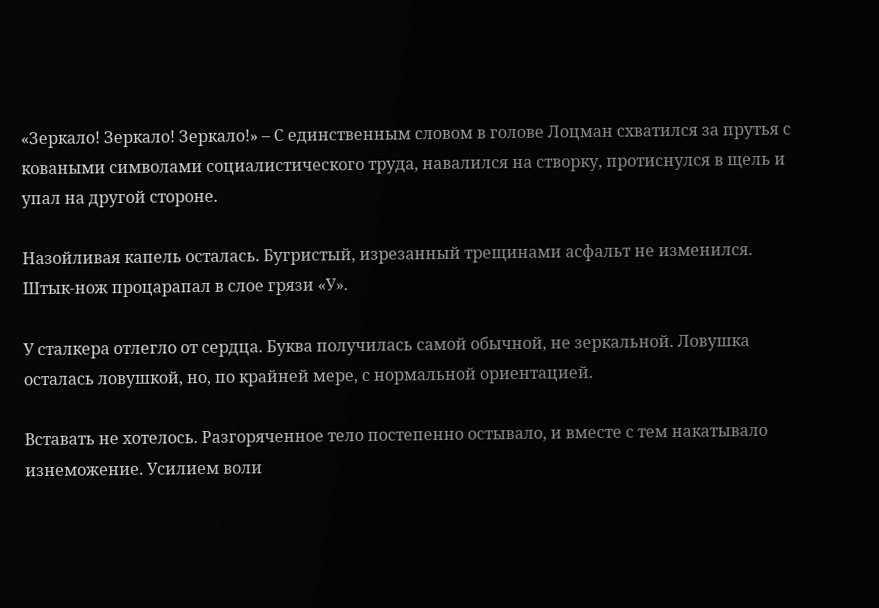«Зеркало! Зеркало! Зеркало!» – С единственным словом в голове Лоцман схватился за прутья с коваными символами социалистического труда, навалился на створку, протиснулся в щель и упал на другой стороне.

Назойливая капель осталась. Бугристый, изрезанный трещинами асфальт не изменился. Штык-нож процарапал в слое грязи «У».

У сталкера отлегло от сердца. Буква получилась самой обычной, не зеркальной. Ловушка осталась ловушкой, но, по крайней мере, с нормальной ориентацией.

Вставать не хотелось. Разгоряченное тело постепенно остывало, и вместе с тем накатывало изнеможение. Усилием воли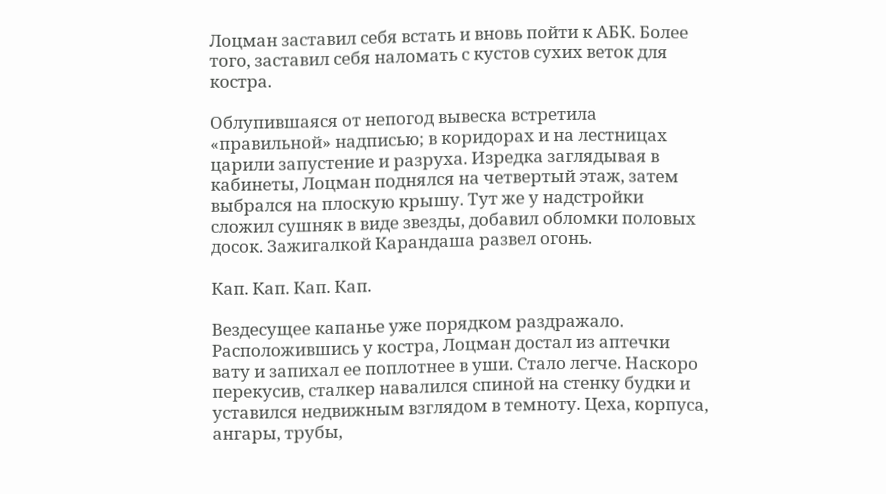Лоцман заставил себя встать и вновь пойти к АБК. Более того, заставил себя наломать с кустов сухих веток для костра.

Облупившаяся от непогод вывеска встретила «правильной» надписью; в коридорах и на лестницах царили запустение и разруха. Изредка заглядывая в кабинеты, Лоцман поднялся на четвертый этаж, затем выбрался на плоскую крышу. Тут же у надстройки сложил сушняк в виде звезды, добавил обломки половых досок. Зажигалкой Карандаша развел огонь.

Кап. Кап. Кап. Кап.

Вездесущее капанье уже порядком раздражало. Расположившись у костра, Лоцман достал из аптечки вату и запихал ее поплотнее в уши. Стало легче. Наскоро перекусив, сталкер навалился спиной на стенку будки и уставился недвижным взглядом в темноту. Цеха, корпуса, ангары, трубы,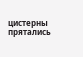цистерны прятались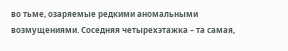во тьме, озаряемые редкими аномальными возмущениями. Соседняя четырехэтажка – та самая,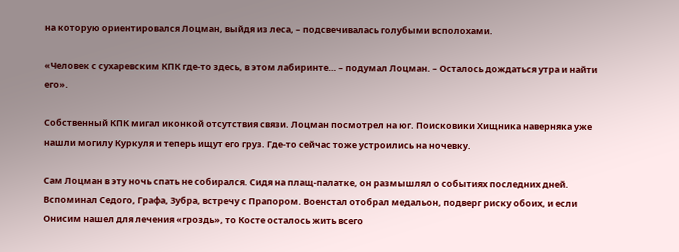на которую ориентировался Лоцман, выйдя из леса, – подсвечивалась голубыми всполохами.

«Человек с сухаревским КПК где-то здесь, в этом лабиринте… – подумал Лоцман. – Осталось дождаться утра и найти его».

Собственный КПК мигал иконкой отсутствия связи. Лоцман посмотрел на юг. Поисковики Хищника наверняка уже нашли могилу Куркуля и теперь ищут его груз. Где-то сейчас тоже устроились на ночевку.

Сам Лоцман в эту ночь спать не собирался. Сидя на плащ-палатке, он размышлял о событиях последних дней. Вспоминал Седого, Графа, Зубра, встречу с Прапором. Военстал отобрал медальон, подверг риску обоих, и если Онисим нашел для лечения «гроздь», то Косте осталось жить всего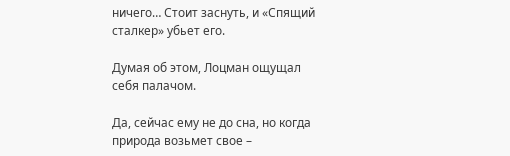ничего… Стоит заснуть, и «Спящий сталкер» убьет его.

Думая об этом, Лоцман ощущал себя палачом.

Да, сейчас ему не до сна, но когда природа возьмет свое –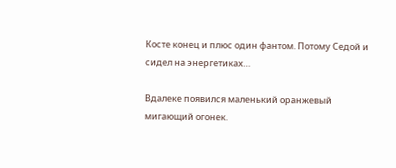Косте конец и плюс один фантом. Потому Седой и сидел на энергетиках…

Вдалеке появился маленький оранжевый мигающий огонек.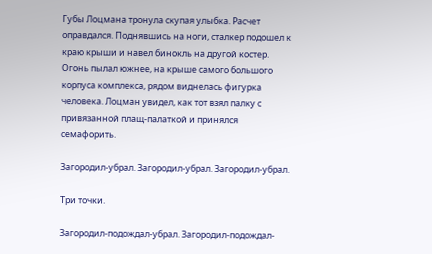Губы Лоцмана тронула скупая улыбка. Расчет оправдался. Поднявшись на ноги, сталкер подошел к краю крыши и навел бинокль на другой костер. Огонь пылал южнее, на крыше самого большого корпуса комплекса, рядом виднелась фигурка человека. Лоцман увидел, как тот взял палку с привязанной плащ-палаткой и принялся семафорить.

Загородил-убрал. Загородил-убрал. Загородил-убрал.

Три точки.

Загородил-подождал-убрал. Загородил-подождал-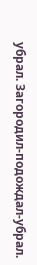убрал. Загородил-подождал-убрал.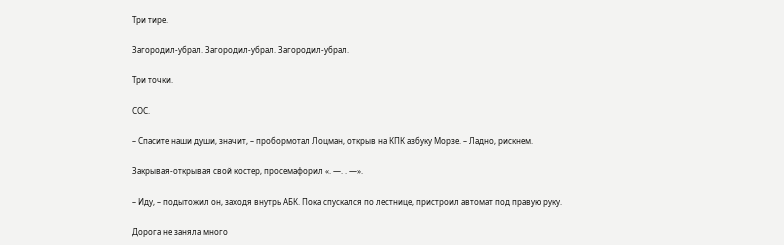Три тире.

Загородил-убрал. Загородил-убрал. Загородил-убрал.

Три точки.

СОС.

– Спасите наши души, значит, – пробормотал Лоцман, открыв на КПК азбуку Морзе. – Ладно, рискнем.

Закрывая-открывая свой костер, просемафорил «. —. . —».

– Иду, – подытожил он, заходя внутрь АБК. Пока спускался по лестнице, пристроил автомат под правую руку.

Дорога не заняла много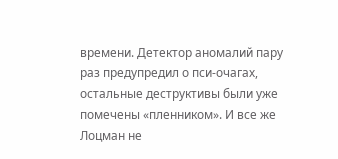времени. Детектор аномалий пару раз предупредил о пси-очагах, остальные деструктивы были уже помечены «пленником». И все же Лоцман не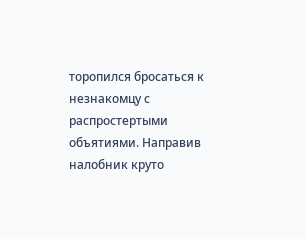торопился бросаться к незнакомцу с распростертыми объятиями. Направив налобник круто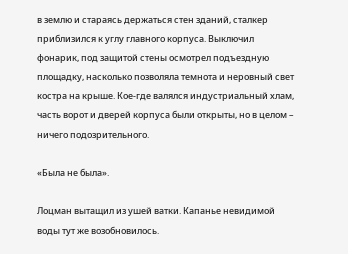в землю и стараясь держаться стен зданий, сталкер приблизился к углу главного корпуса. Выключил фонарик, под защитой стены осмотрел подъездную площадку, насколько позволяла темнота и неровный свет костра на крыше. Кое-где валялся индустриальный хлам, часть ворот и дверей корпуса были открыты, но в целом – ничего подозрительного.

«Была не была».

Лоцман вытащил из ушей ватки. Капанье невидимой воды тут же возобновилось.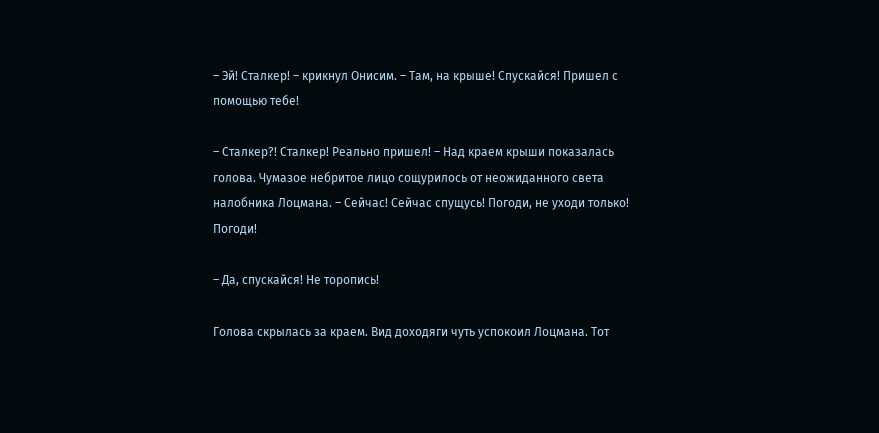– Эй! Сталкер! – крикнул Онисим. – Там, на крыше! Спускайся! Пришел с помощью тебе!

– Сталкер?! Сталкер! Реально пришел! – Над краем крыши показалась голова. Чумазое небритое лицо сощурилось от неожиданного света налобника Лоцмана. – Сейчас! Сейчас спущусь! Погоди, не уходи только! Погоди!

– Да, спускайся! Не торопись!

Голова скрылась за краем. Вид доходяги чуть успокоил Лоцмана. Тот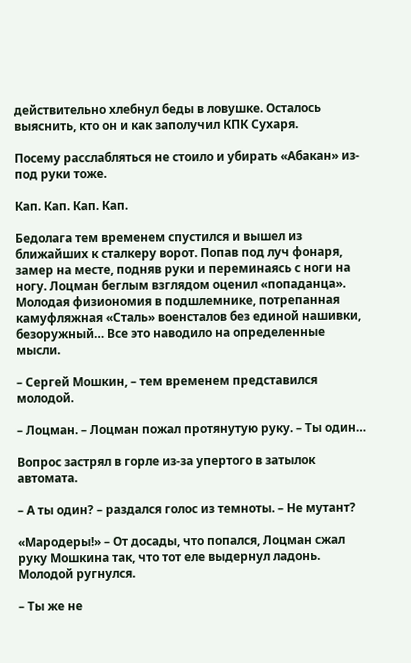действительно хлебнул беды в ловушке. Осталось выяснить, кто он и как заполучил КПК Сухаря.

Посему расслабляться не стоило и убирать «Абакан» из-под руки тоже.

Кап. Кап. Кап. Кап.

Бедолага тем временем спустился и вышел из ближайших к сталкеру ворот. Попав под луч фонаря, замер на месте, подняв руки и переминаясь с ноги на ногу. Лоцман беглым взглядом оценил «попаданца». Молодая физиономия в подшлемнике, потрепанная камуфляжная «Сталь» военсталов без единой нашивки, безоружный… Все это наводило на определенные мысли.

– Сергей Мошкин, – тем временем представился молодой.

– Лоцман. – Лоцман пожал протянутую руку. – Ты один…

Вопрос застрял в горле из-за упертого в затылок автомата.

– А ты один? – раздался голос из темноты. – Не мутант?

«Мародеры!» – От досады, что попался, Лоцман сжал руку Мошкина так, что тот еле выдернул ладонь. Молодой ругнулся.

– Ты же не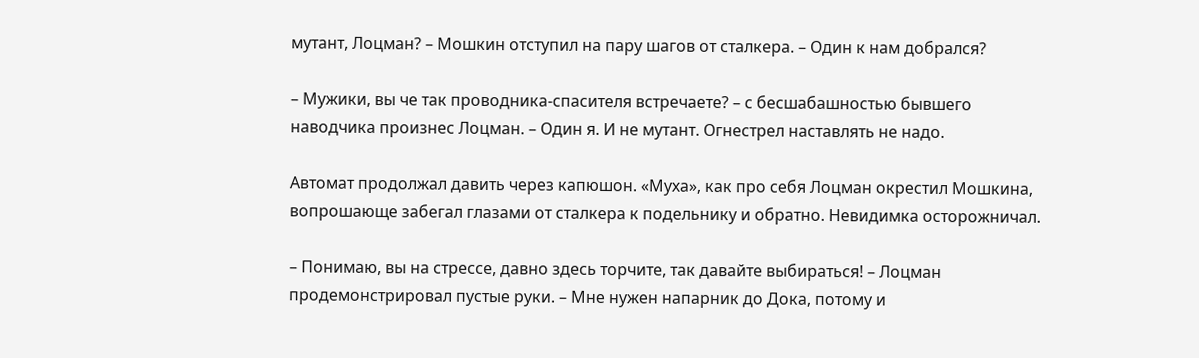мутант, Лоцман? – Мошкин отступил на пару шагов от сталкера. – Один к нам добрался?

– Мужики, вы че так проводника-спасителя встречаете? – с бесшабашностью бывшего наводчика произнес Лоцман. – Один я. И не мутант. Огнестрел наставлять не надо.

Автомат продолжал давить через капюшон. «Муха», как про себя Лоцман окрестил Мошкина, вопрошающе забегал глазами от сталкера к подельнику и обратно. Невидимка осторожничал.

– Понимаю, вы на стрессе, давно здесь торчите, так давайте выбираться! – Лоцман продемонстрировал пустые руки. – Мне нужен напарник до Дока, потому и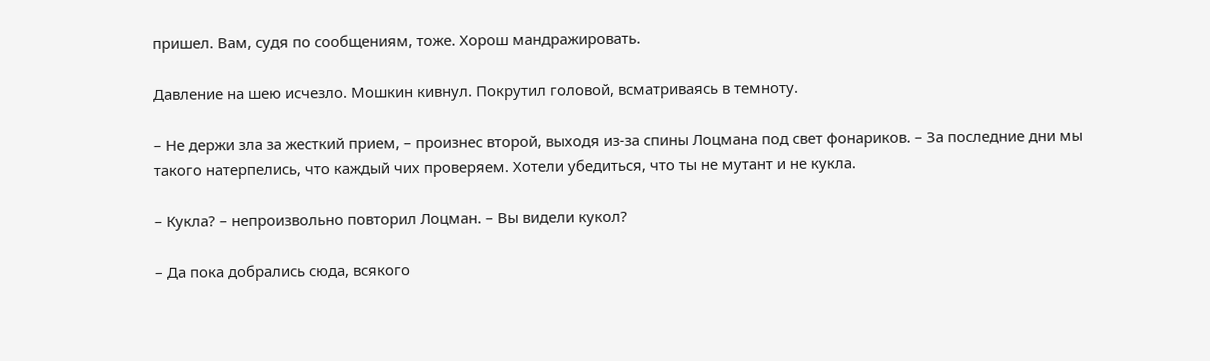пришел. Вам, судя по сообщениям, тоже. Хорош мандражировать.

Давление на шею исчезло. Мошкин кивнул. Покрутил головой, всматриваясь в темноту.

– Не держи зла за жесткий прием, – произнес второй, выходя из-за спины Лоцмана под свет фонариков. – За последние дни мы такого натерпелись, что каждый чих проверяем. Хотели убедиться, что ты не мутант и не кукла.

– Кукла? – непроизвольно повторил Лоцман. – Вы видели кукол?

– Да пока добрались сюда, всякого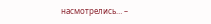насмотрелись… –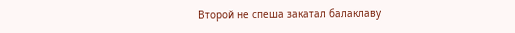Второй не спеша закатал балаклаву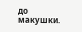до макушки.